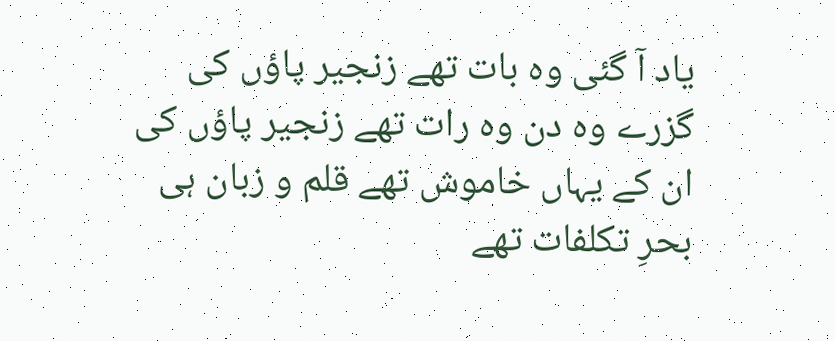یاد آ گئی وہ بات تھے زنجیر پاؤں کی
گزرے وہ دن وہ رات تھے زنجیر پاؤں کی
ان کے یہاں خاموش تھے قلم و زبان ہی
بحرِ تکلفات تھے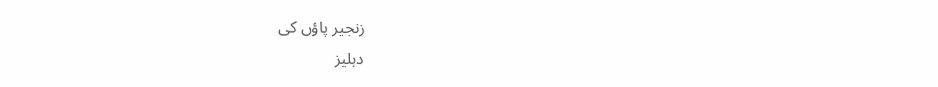زنجیر پاؤں کی
دہلیز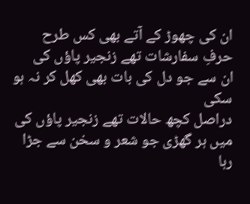ان کی چھوڑ کے آتے بھی کس طرح
حرفِ سفارشات تھے زنجیر پاؤں کی
ان سے جو دل کی بات بھی کھل کر نہ ہو سکی
دراصل کچھ حالات تھے زنجیر پاؤں کی
میں ہر گھڑی جو شعر و سخن سے جڑا رہا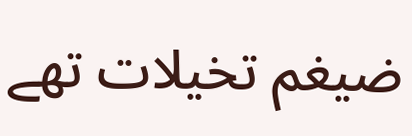ضیغم تخیلات تھے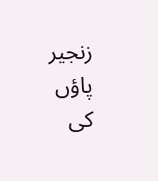زنجیر پاؤں کی